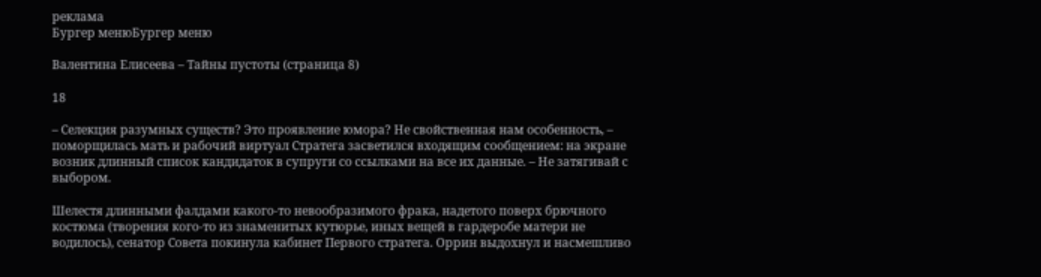реклама
Бургер менюБургер меню

Валентина Елисеева – Тайны пустоты (страница 8)

18

– Селекция разумных существ? Это проявление юмора? Не свойственная нам особенность, – поморщилась мать и рабочий виртуал Стратега засветился входящим сообщением: на экране возник длинный список кандидаток в супруги со ссылками на все их данные. – Не затягивай с выбором.

Шелестя длинными фалдами какого-то невообразимого фрака, надетого поверх брючного костюма (творения кого-то из знаменитых кутюрье, иных вещей в гардеробе матери не водилось), сенатор Совета покинула кабинет Первого стратега. Оррин выдохнул и насмешливо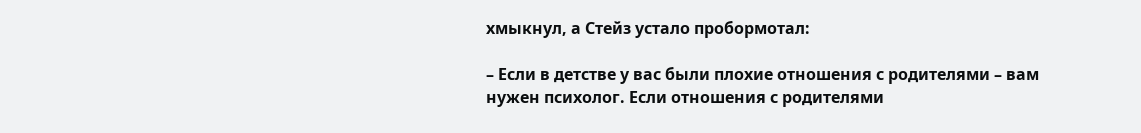хмыкнул, а Стейз устало пробормотал:

– Если в детстве у вас были плохие отношения с родителями – вам нужен психолог. Если отношения с родителями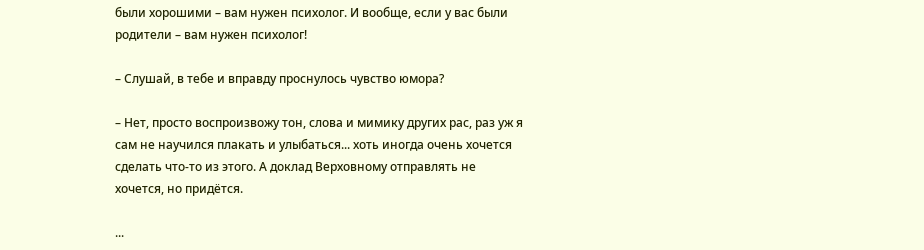были хорошими – вам нужен психолог. И вообще, если у вас были родители – вам нужен психолог!

– Слушай, в тебе и вправду проснулось чувство юмора?

– Нет, просто воспроизвожу тон, слова и мимику других рас, раз уж я сам не научился плакать и улыбаться... хоть иногда очень хочется сделать что-то из этого. А доклад Верховному отправлять не хочется, но придётся.

...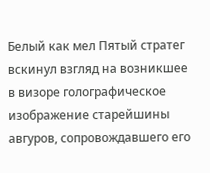Белый как мел Пятый стратег вскинул взгляд на возникшее в визоре голографическое изображение старейшины авгуров, сопровождавшего его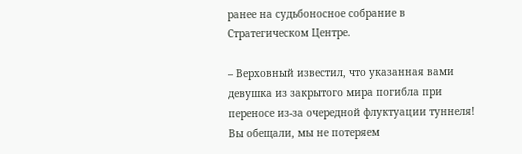ранее на судьбоносное собрание в Стратегическом Центре.

– Верховный известил, что указанная вами девушка из закрытого мира погибла при переносе из-за очередной флуктуации туннеля! Вы обещали, мы не потеряем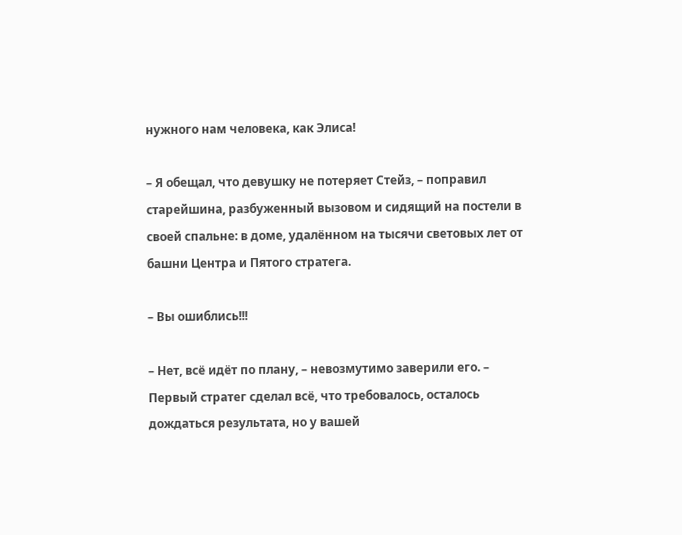нужного нам человека, как Элиса!

– Я обещал, что девушку не потеряет Стейз, – поправил старейшина, разбуженный вызовом и сидящий на постели в своей спальне: в доме, удалённом на тысячи световых лет от башни Центра и Пятого стратега.

– Вы ошиблись!!!

– Нет, всё идёт по плану, – невозмутимо заверили его. – Первый стратег сделал всё, что требовалось, осталось дождаться результата, но у вашей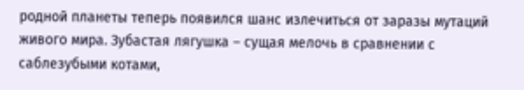родной планеты теперь появился шанс излечиться от заразы мутаций живого мира. Зубастая лягушка – сущая мелочь в сравнении с саблезубыми котами,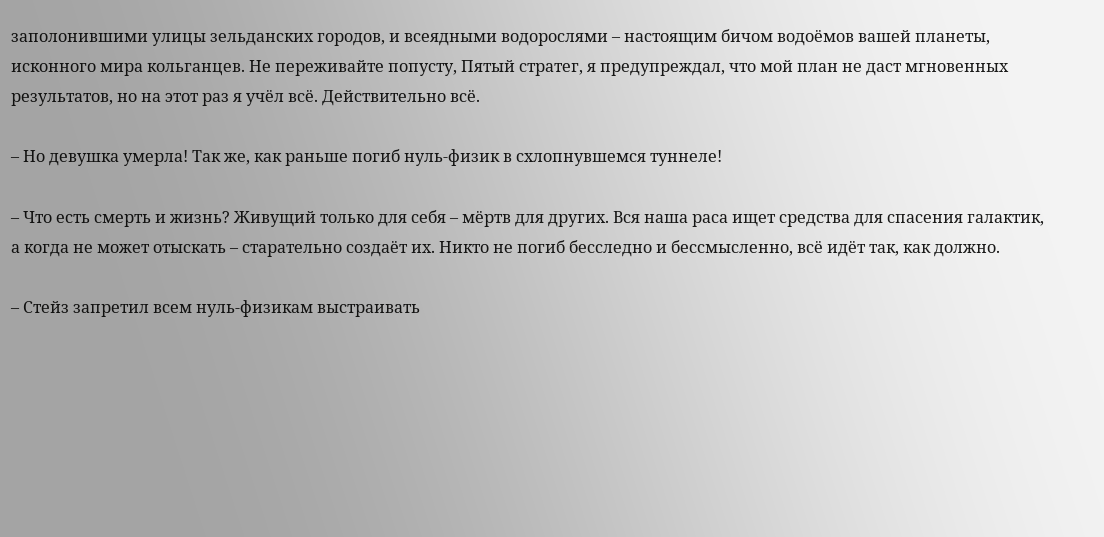заполонившими улицы зельданских городов, и всеядными водорослями – настоящим бичом водоёмов вашей планеты, исконного мира кольганцев. Не переживайте попусту, Пятый стратег, я предупреждал, что мой план не даст мгновенных результатов, но на этот раз я учёл всё. Действительно всё.

– Но девушка умерла! Так же, как раньше погиб нуль-физик в схлопнувшемся туннеле!

– Что есть смерть и жизнь? Живущий только для себя – мёртв для других. Вся наша раса ищет средства для спасения галактик, а когда не может отыскать – старательно создаёт их. Никто не погиб бесследно и бессмысленно, всё идёт так, как должно.

– Стейз запретил всем нуль-физикам выстраивать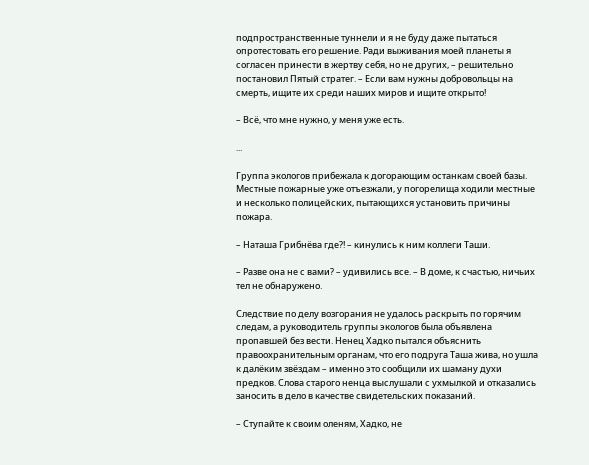подпространственные туннели и я не буду даже пытаться опротестовать его решение. Ради выживания моей планеты я согласен принести в жертву себя, но не других, – решительно постановил Пятый стратег. – Если вам нужны добровольцы на смерть, ищите их среди наших миров и ищите открыто!

– Всё, что мне нужно, у меня уже есть.

...

Группа экологов прибежала к догорающим останкам своей базы. Местные пожарные уже отъезжали, у погорелища ходили местные и несколько полицейских, пытающихся установить причины пожара.

– Наташа Грибнёва где?! – кинулись к ним коллеги Таши.

– Разве она не с вами? – удивились все. – В доме, к счастью, ничьих тел не обнаружено.

Следствие по делу возгорания не удалось раскрыть по горячим следам, а руководитель группы экологов была объявлена пропавшей без вести. Ненец Хадко пытался объяснить правоохранительным органам, что его подруга Таша жива, но ушла к далёким звёздам – именно это сообщили их шаману духи предков. Слова старого ненца выслушали с ухмылкой и отказались заносить в дело в качестве свидетельских показаний.

– Ступайте к своим оленям, Хадко, не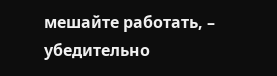мешайте работать, – убедительно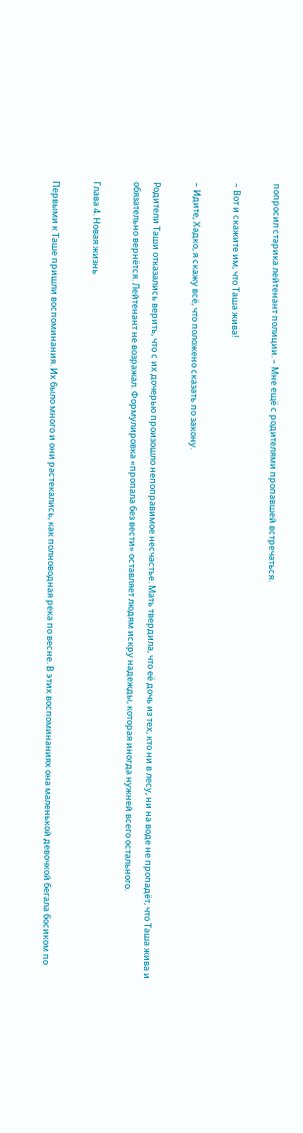попросил старика лейтенант полиции. – Мне ещё с родителями пропавшей встречаться.

– Вот и скажите им, что Таша жива!

– Идите, Хадко, я скажу всё, что положено сказать по закону.

Родители Таши отказались верить, что с их дочерью произошло непоправимое несчастье. Мать твердила, что её дочь из тех, кто ни в лесу, ни на воде не пропадёт, что Таша жива и обязательно вернётся. Лейтенант не возражал. Формулировка «пропала без вести» оставляет людям искру надежды, которая иногда нужней всего остального.

Глава 4. Новая жизнь

Первыми к Таше пришли воспоминания. Их было много и они растекались, как полноводная река по весне. В этих воспоминаниях она маленькой девочкой бегала босиком по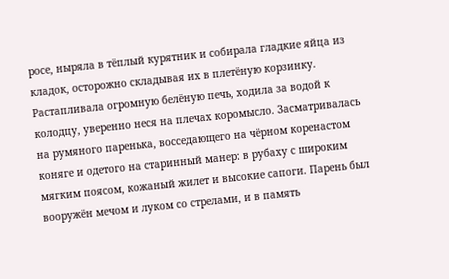росе, ныряла в тёплый курятник и собирала гладкие яйца из кладок, осторожно складывая их в плетёную корзинку. Растапливала огромную белёную печь, ходила за водой к колодцу, уверенно неся на плечах коромысло. Засматривалась на румяного паренька, восседающего на чёрном коренастом коняге и одетого на старинный манер: в рубаху с широким мягким поясом, кожаный жилет и высокие сапоги. Парень был вооружён мечом и луком со стрелами, и в память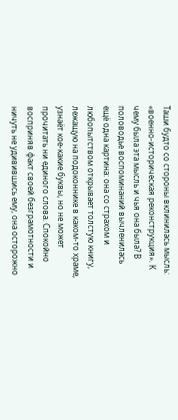Таши будто со стороны вклинилась мысль: «военно-историческая реконструкция». К чему была эта мысль и чья она была? В половодье воспоминаний вычленилась ещё одна картина: она со страхом и любопытством открывает толстую книгу, лежащую на подоконнике в каком-то храме, узнаёт кое-какие буквы, но не может прочитать ни единого слова. Спокойно восприняв факт своей безграмотности и ничуть не удивившись ему, она осторожно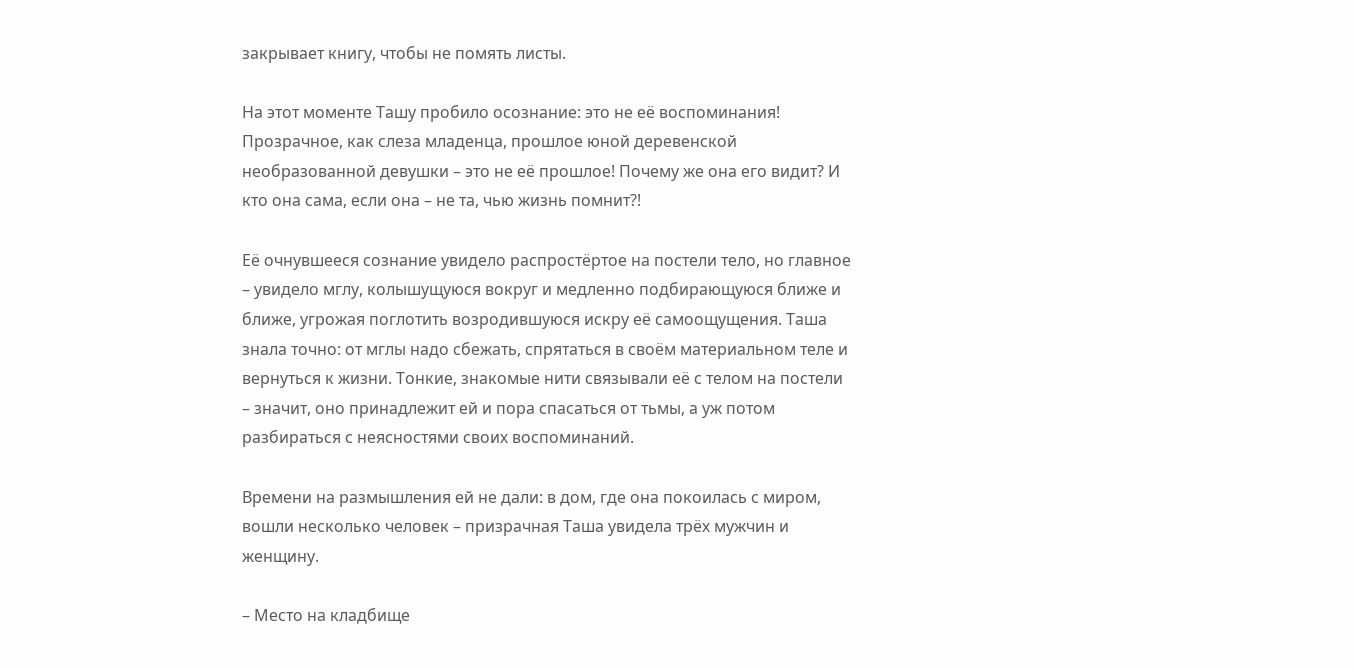закрывает книгу, чтобы не помять листы.

На этот моменте Ташу пробило осознание: это не её воспоминания! Прозрачное, как слеза младенца, прошлое юной деревенской необразованной девушки – это не её прошлое! Почему же она его видит? И кто она сама, если она – не та, чью жизнь помнит?!

Её очнувшееся сознание увидело распростёртое на постели тело, но главное – увидело мглу, колышущуюся вокруг и медленно подбирающуюся ближе и ближе, угрожая поглотить возродившуюся искру её самоощущения. Таша знала точно: от мглы надо сбежать, спрятаться в своём материальном теле и вернуться к жизни. Тонкие, знакомые нити связывали её с телом на постели – значит, оно принадлежит ей и пора спасаться от тьмы, а уж потом разбираться с неясностями своих воспоминаний.

Времени на размышления ей не дали: в дом, где она покоилась с миром, вошли несколько человек – призрачная Таша увидела трёх мужчин и женщину.

– Место на кладбище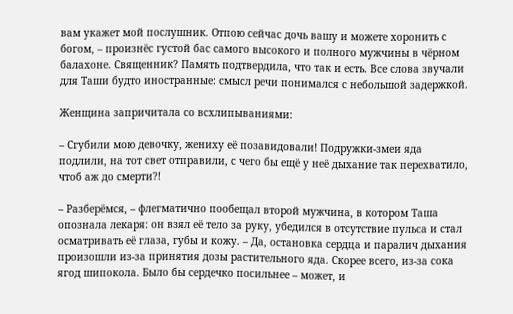вам укажет мой послушник. Отпою сейчас дочь вашу и можете хоронить с богом, – произнёс густой бас самого высокого и полного мужчины в чёрном балахоне. Священник? Память подтвердила, что так и есть. Все слова звучали для Таши будто иностранные: смысл речи понимался с небольшой задержкой.

Женщина запричитала со всхлипываниями:

– Сгубили мою девочку, жениху её позавидовали! Подружки-змеи яда подлили, на тот свет отправили, с чего бы ещё у неё дыхание так перехватило, чтоб аж до смерти?!

– Разберёмся, – флегматично пообещал второй мужчина, в котором Таша опознала лекаря: он взял её тело за руку, убедился в отсутствие пульса и стал осматривать её глаза, губы и кожу. – Да, остановка сердца и паралич дыхания произошли из-за принятия дозы растительного яда. Скорее всего, из-за сока ягод шипокола. Было бы сердечко посильнее – может, и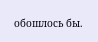обошлось бы.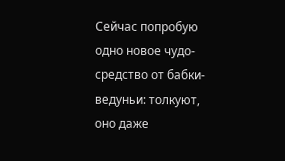Сейчас попробую одно новое чудо-средство от бабки-ведуньи: толкуют, оно даже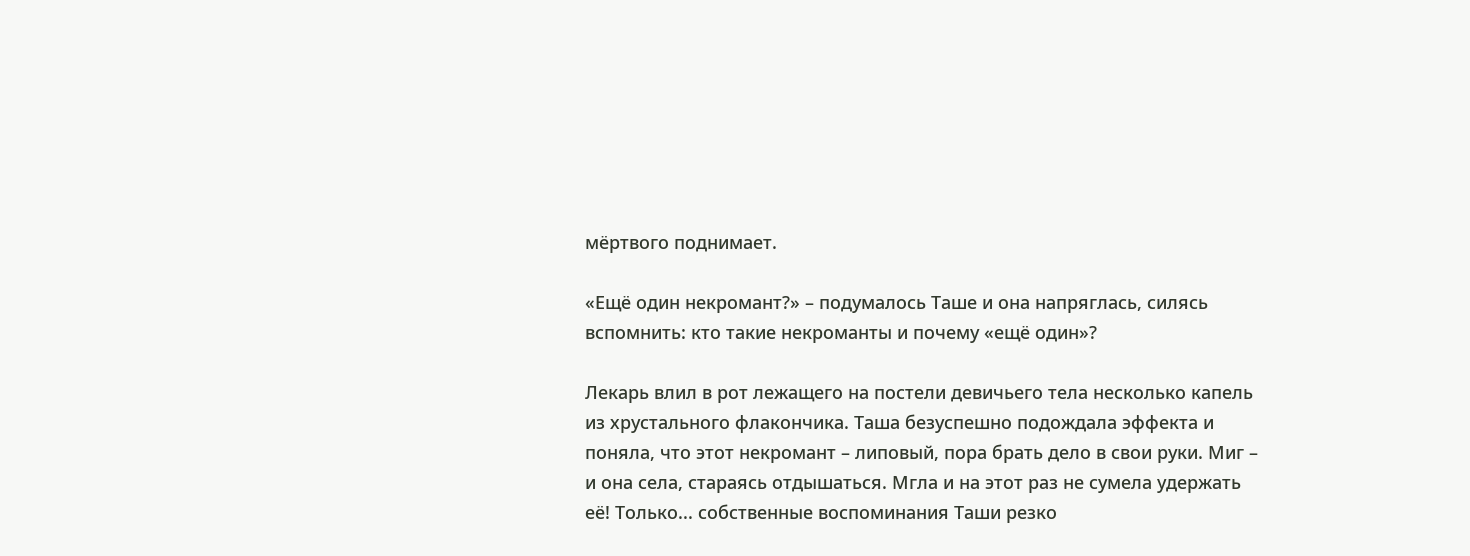мёртвого поднимает.

«Ещё один некромант?» – подумалось Таше и она напряглась, силясь вспомнить: кто такие некроманты и почему «ещё один»?

Лекарь влил в рот лежащего на постели девичьего тела несколько капель из хрустального флакончика. Таша безуспешно подождала эффекта и поняла, что этот некромант – липовый, пора брать дело в свои руки. Миг – и она села, стараясь отдышаться. Мгла и на этот раз не сумела удержать её! Только... собственные воспоминания Таши резко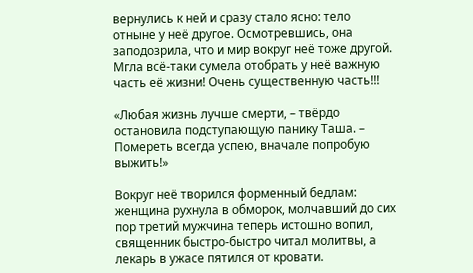вернулись к ней и сразу стало ясно: тело отныне у неё другое. Осмотревшись, она заподозрила, что и мир вокруг неё тоже другой. Мгла всё-таки сумела отобрать у неё важную часть её жизни! Очень существенную часть!!!

«Любая жизнь лучше смерти, – твёрдо остановила подступающую панику Таша. – Помереть всегда успею, вначале попробую выжить!»

Вокруг неё творился форменный бедлам: женщина рухнула в обморок, молчавший до сих пор третий мужчина теперь истошно вопил, священник быстро-быстро читал молитвы, а лекарь в ужасе пятился от кровати.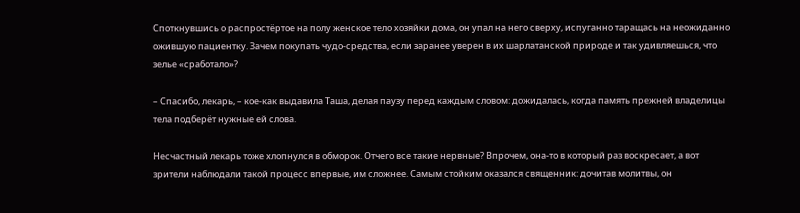Споткнувшись о распростёртое на полу женское тело хозяйки дома, он упал на него сверху, испуганно таращась на неожиданно ожившую пациентку. Зачем покупать чудо-средства, если заранее уверен в их шарлатанской природе и так удивляешься, что зелье «сработало»?

– Спасибо, лекарь, – кое-как выдавила Таша, делая паузу перед каждым словом: дожидалась, когда память прежней владелицы тела подберёт нужные ей слова.

Несчастный лекарь тоже хлопнулся в обморок. Отчего все такие нервные? Впрочем, она-то в который раз воскресает, а вот зрители наблюдали такой процесс впервые, им сложнее. Самым стойким оказался священник: дочитав молитвы, он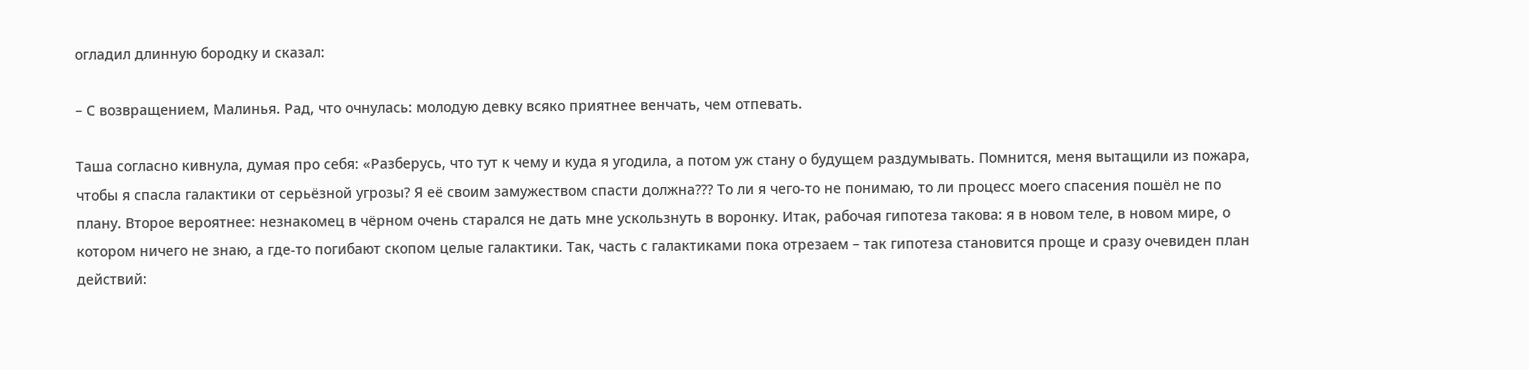огладил длинную бородку и сказал:

– С возвращением, Малинья. Рад, что очнулась: молодую девку всяко приятнее венчать, чем отпевать.

Таша согласно кивнула, думая про себя: «Разберусь, что тут к чему и куда я угодила, а потом уж стану о будущем раздумывать. Помнится, меня вытащили из пожара, чтобы я спасла галактики от серьёзной угрозы? Я её своим замужеством спасти должна??? То ли я чего-то не понимаю, то ли процесс моего спасения пошёл не по плану. Второе вероятнее: незнакомец в чёрном очень старался не дать мне ускользнуть в воронку. Итак, рабочая гипотеза такова: я в новом теле, в новом мире, о котором ничего не знаю, а где-то погибают скопом целые галактики. Так, часть с галактиками пока отрезаем – так гипотеза становится проще и сразу очевиден план действий: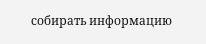собирать информацию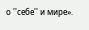о ''себе'' и мире».